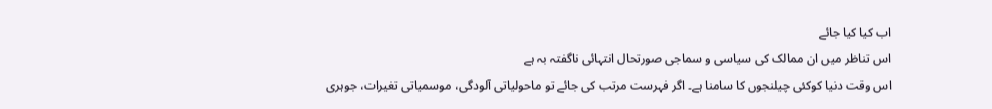اب کیا کیا جائے
اس تناظر میں ان ممالک کی سیاسی و سماجی صورتحال انتہائی ناگفتہ بہ ہے
اس وقت دنیا کوکئی چیلنجوں کا سامنا ہے۔ اگر فہرست مرتب کی جائے تو ماحولیاتی آلودگی، موسمیاتی تغیرات، جوہری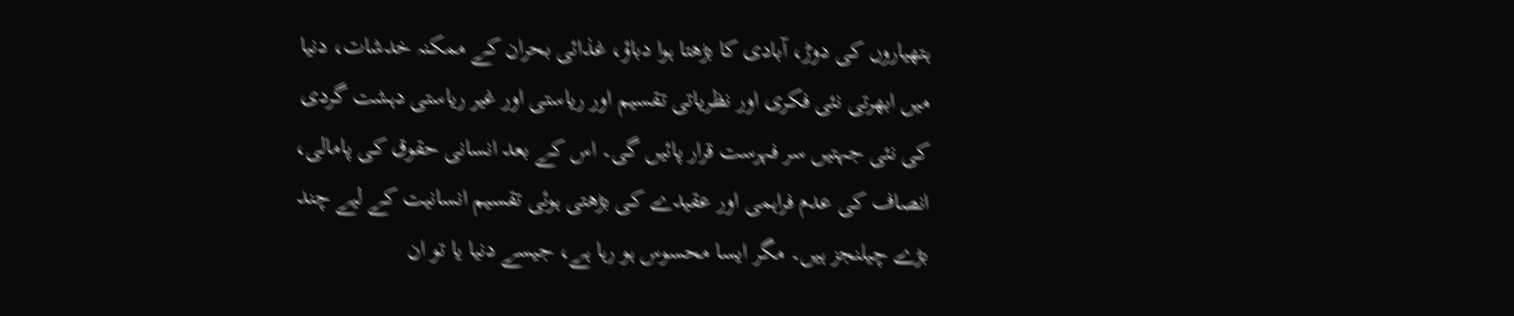ہتھیاروں کی دوڑ، آبادی کا بڑھتا ہوا دباؤ، غذائی بحران کے ممکنہ خدشات، دنیا میں ابھرتی نئی فکری اور نظریاتی تقسیم اور ریاستی اور غیر ریاستی دہشت گردی کی نئی جہتیں سر فہرست قرار پائیں گی۔ اس کے بعد انسانی حقوق کی پامالی، انصاف کی عدم فراہمی اور عقیدے کی بڑھتی ہوئی تقسیم انسانیت کے لیے چند بڑے چیلنجز ہیں۔ مگر ایسا محسوس ہو رہا ہے، جیسے دنیا یا تو ان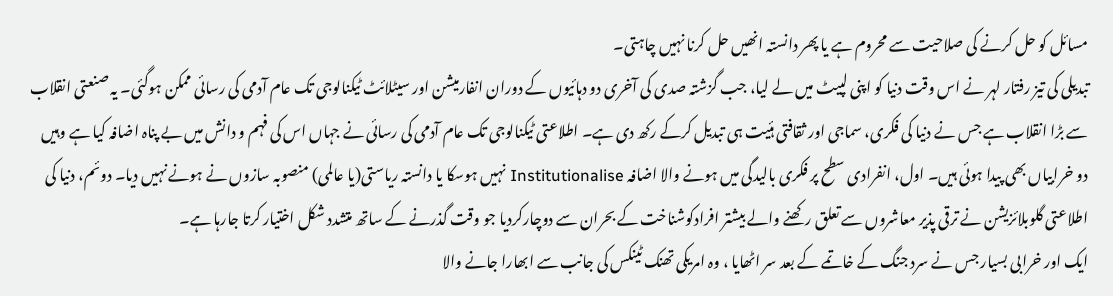مسائل کو حل کرنے کی صلاحیت سے محروم ہے یا پھر دانستہ انھیں حل کرنا نہیں چاہتی۔
تبدیلی کی تیز رفتار لہر نے اس وقت دنیا کو اپنی لپیٹ میں لے لیا، جب گزشتہ صدی کی آخری دو دہائیوں کے دوران انفارمیشن اور سیٹلائٹ ٹیکنالوجی تک عام آدمی کی رسائی ممکن ہوگئی۔ یہ صنعتی انقلاب سے بڑا انقلاب ہے جس نے دنیا کی فکری، سماجی اور ثقافتی ہئیت ہی تبدیل کرکے رکھ دی ہے۔ اطلاعتی ٹیکنالوجی تک عام آدمی کی رسائی نے جہاں اس کی فہم و دانش میں بے پناہ اضافہ کیا ہے وہیں دو خرابیاں بھی پیدا ہوئی ہیں۔ اول، انفرادی سطح پر فکری بالیدگی میں ہونے والا اضافہ Institutionalise نہیں ہوسکا یا دانستہ ریاستی(یا عالمی) منصوبہ سازوں نے ہونے نہیں دیا۔ دوئم، دنیا کی اطلاعتی گلوبلائزیشن نے ترقی پذیر معاشروں سے تعلق رکھنے والے بیشتر افرادکوشناخت کے بحران سے دوچارکردیا جو وقت گذرنے کے ساتھ متشدد شکل اختیار کرتا جارہا ہے۔
ایک اور خرابی بسیار جس نے سرد جنگ کے خاتمے کے بعد سر اٹھایا ، وہ امریکی تھنک ٹینکس کی جانب سے ابھارا جانے والا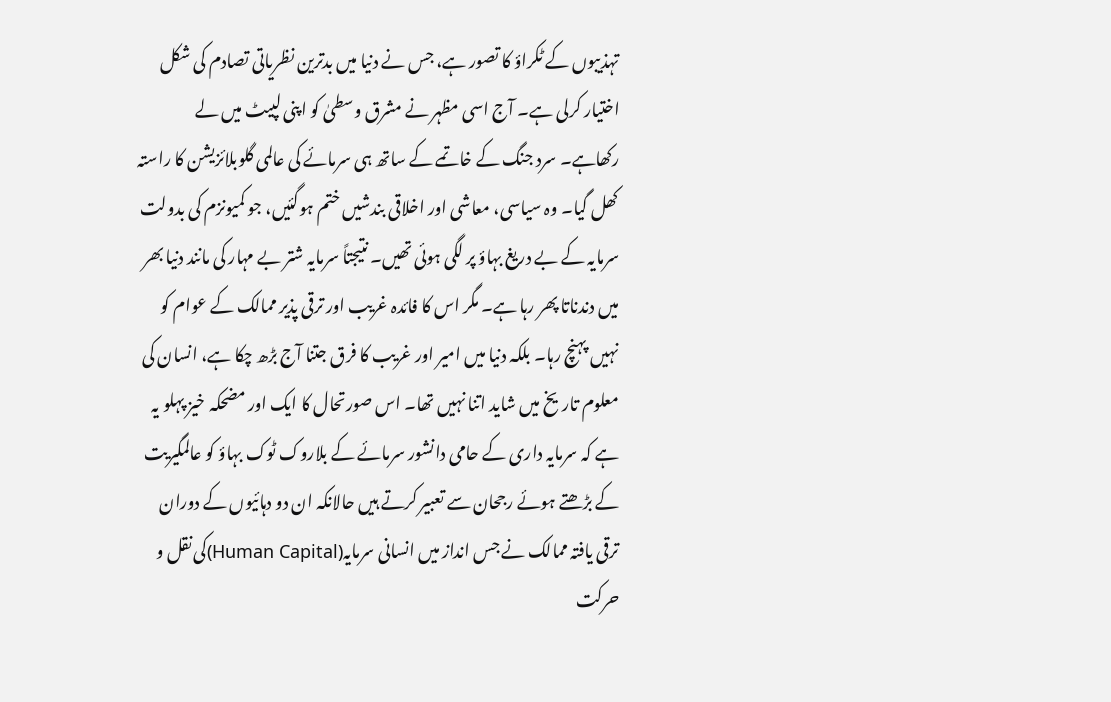تہذیبوں کے ٹکراؤ کا تصور ہے، جس نے دنیا میں بدترین نظریاتی تصادم کی شکل اختیار کرلی ہے۔ آج اسی مظہر نے مشرق وسطیٰ کو اپنی لپیٹ میں لے رکھاہے۔ سرد جنگ کے خاتمے کے ساتھ ہی سرمائے کی عالمی گلوبلائزیشن کا راستہ کھل گیا۔ وہ سیاسی، معاشی اور اخلاقی بندشیں ختم ہوگئیں، جو کمیونزم کی بدولت سرمایہ کے بے دریغ بہاؤ پر لگی ہوئی تھیں۔ نتیجتاً سرمایہ شتر بے مہار کی مانند دنیا بھر میں دندناتا پھر رہا ہے۔ مگر اس کا فائدہ غریب اور ترقی پذیر ممالک کے عوام کو نہیں پہنچ رہا۔ بلکہ دنیا میں امیر اور غریب کا فرق جتنا آج بڑھ چکا ہے، انسان کی معلوم تاریخ میں شاید اتنا نہیں تھا۔ اس صورتحال کا ایک اور مضحکہ خیز پہلو یہ ہے کہ سرمایہ داری کے حامی دانشور سرمائے کے بلاروک ٹوک بہاؤ کو عالمگیریت کے بڑھتے ہوئے رجحان سے تعبیر کرتے ہیں حالانکہ ان دو دہائیوں کے دوران ترقی یافتہ ممالک نے جس انداز میں انسانی سرمایہ(Human Capital)کی نقل و حرکت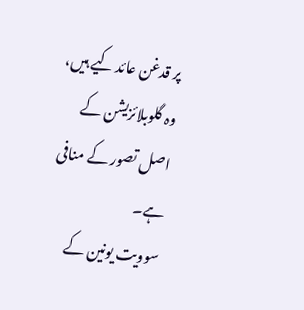پر قدغن عائد کیے ہیں، وہ گلوبلائزیشن کے اصل تصور کے منافی ہے۔
سوویت یونین کے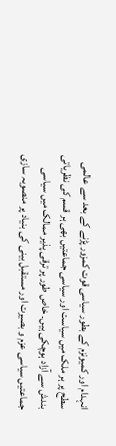انہدام اور کمیونزم کے بطور سیاسی قوت کمزور پڑنے کے بعد سے عالمی سطح پر ہر ملک میں سیاست اور سیاسی جماعتیں بھی ہر قسم کی نظریاتی بندش سے آزاد ہوچکی ہیں۔ خاص طور پر ترقی پذیر ممالک میں سیاسی جماعتیں سیاسی عزم و بصیرت اور مستقبل بینی کی بنیاد پر منصوبہ سازی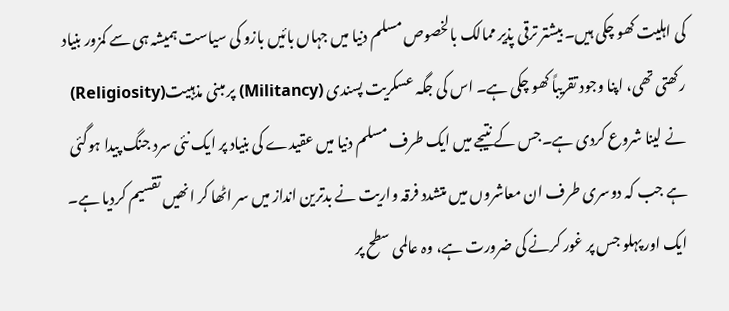کی اہلیت کھو چکی ہیں۔ بیشتر ترقی پذیر ممالک بالخصوص مسلم دنیا میں جہاں بائیں بازو کی سیاست ہمیشہ ہی سے کمزور بنیاد رکھتی تھی، اپنا وجود تقریباً کھو چکی ہے۔ اس کی جگہ عسکریت پسندی (Militancy) پر مبنی مذہبیت(Religiosity) نے لینا شروع کردی ہے۔جس کے نتیجے میں ایک طرف مسلم دنیا میں عقیدے کی بنیاد پر ایک نئی سرد جنگ پیدا ہوگئی ہے جب کہ دوسری طرف ان معاشروں میں متشدد فرقہ واریت نے بدترین انداز میں سر اٹھا کر انھیں تقسیم کردیا ہے۔
ایک اور پہلو جس پر غور کرنے کی ضرورت ہے، وہ عالمی سطح پر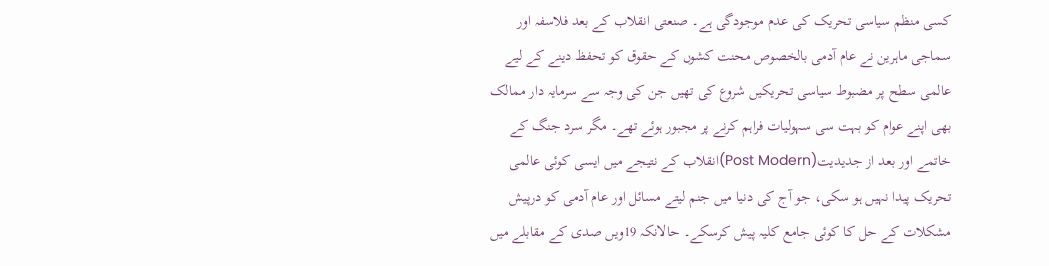کسی منظم سیاسی تحریک کی عدم موجودگی ہے۔ صنعتی انقلاب کے بعد فلاسفہ اور سماجی ماہرین نے عام آدمی بالخصوص محنت کشوں کے حقوق کو تحفظ دینے کے لیے عالمی سطح پر مضبوط سیاسی تحریکیں شروع کی تھیں جن کی وجہ سے سرمایہ دار ممالک بھی اپنے عوام کو بہت سی سہولیات فراہم کرنے پر مجبور ہوئے تھے۔ مگر سرد جنگ کے خاتمے اور بعد از جدیدیت(Post Modern)انقلاب کے نتیجے میں ایسی کوئی عالمی تحریک پیدا نہیں ہو سکی، جو آج کی دنیا میں جنم لیتے مسائل اور عام آدمی کو درپیش مشکلات کے حل کا کوئی جامع کلیہ پیش کرسکے۔ حالانکہ 19ویں صدی کے مقابلے میں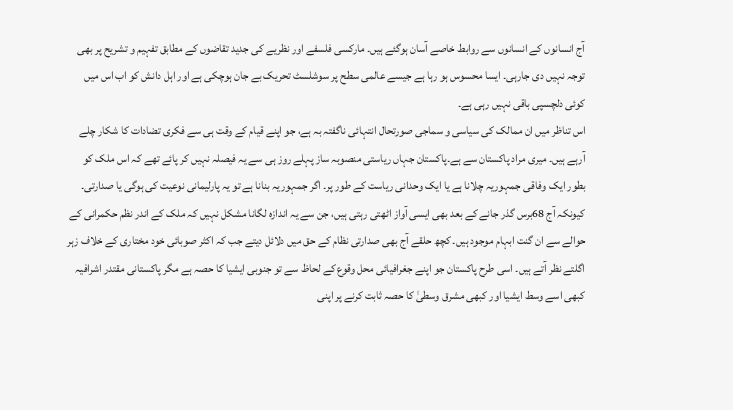آج انسانوں کے انسانوں سے روابط خاصے آسان ہوگئے ہیں۔ مارکسی فلسفے اور نظریے کی جدید تقاضوں کے مطابق تفہیم و تشریح پر بھی توجہ نہیں دی جارہی۔ ایسا محسوس ہو رہا ہے جیسے عالمی سطح پر سوشلسٹ تحریک بے جان ہوچکی ہے اور اہل دانش کو اب اس میں کوئی دلچسپی باقی نہیں رہی ہے۔
اس تناظر میں ان ممالک کی سیاسی و سماجی صورتحال انتہائی ناگفتہ بہ ہے، جو اپنے قیام کے وقت ہی سے فکری تضادات کا شکار چلے آرہے ہیں۔ میری مراد پاکستان سے ہے۔پاکستان جہاں ریاستی منصوبہ ساز پہلے روز ہی سے یہ فیصلہ نہیں کر پائے تھے کہ اس ملک کو بطور ایک وفاقی جمہوریہ چلانا ہے یا ایک وحدانی ریاست کے طور پر۔ اگر جمہوریہ بنانا ہے تو یہ پارلیمانی نوعیت کی ہوگی یا صدارتی۔ کیونکہ آج 68برس گذر جانے کے بعد بھی ایسی آواز اٹھتی رہتی ہیں، جن سے یہ اندازہ لگانا مشکل نہیں کہ ملک کے اندر نظم حکمرانی کے حوالے سے ان گنت ابہام موجود ہیں۔ کچھ حلقے آج بھی صدارتی نظام کے حق میں دلائل دیتے جب کہ اکثر صوبائی خود مختاری کے خلاف زہر اگلتے نظر آتے ہیں۔ اسی طرح پاکستان جو اپنے جغرافیائی محل وقوع کے لحاظ سے تو جنوبی ایشیا کا حصہ ہے مگر پاکستانی مقتدر اشرافیہ کبھی اسے وسط ایشیا اور کبھی مشرق وسطیٰ کا حصہ ثابت کرنے پر اپنی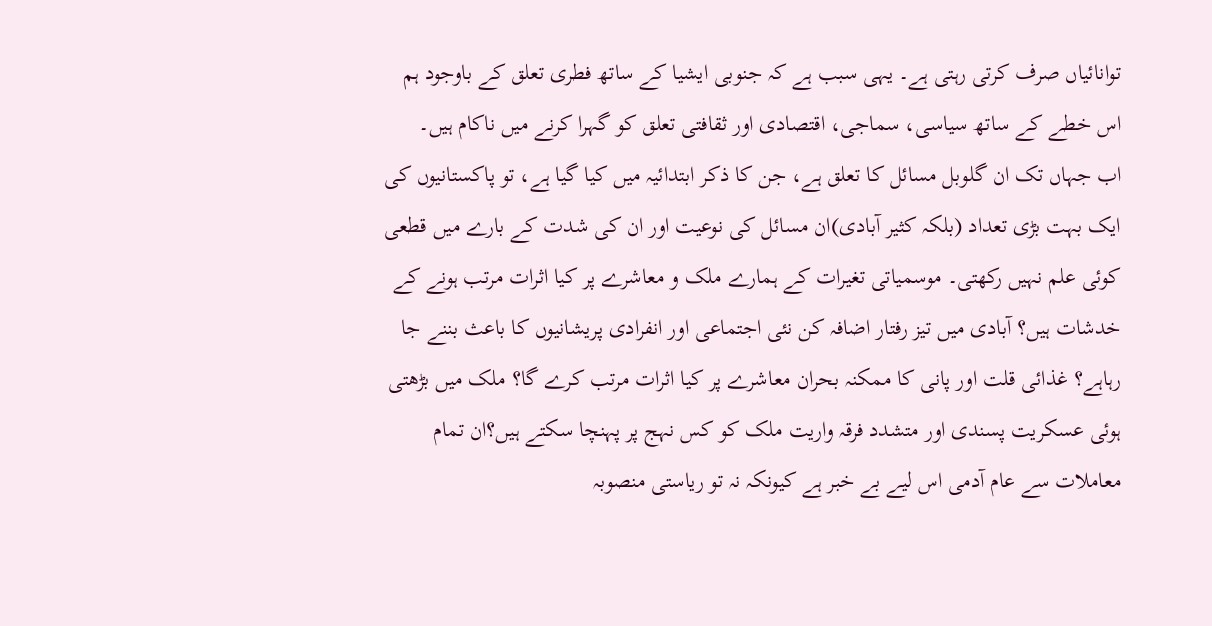توانائیاں صرف کرتی رہتی ہے۔ یہی سبب ہے کہ جنوبی ایشیا کے ساتھ فطری تعلق کے باوجود ہم اس خطے کے ساتھ سیاسی، سماجی، اقتصادی اور ثقافتی تعلق کو گہرا کرنے میں ناکام ہیں۔
اب جہاں تک ان گلوبل مسائل کا تعلق ہے، جن کا ذکر ابتدائیہ میں کیا گیا ہے، تو پاکستانیوں کی ایک بہت بڑی تعداد (بلکہ کثیر آبادی)ان مسائل کی نوعیت اور ان کی شدت کے بارے میں قطعی کوئی علم نہیں رکھتی۔ موسمیاتی تغیرات کے ہمارے ملک و معاشرے پر کیا اثرات مرتب ہونے کے خدشات ہیں؟ آبادی میں تیز رفتار اضافہ کن نئی اجتماعی اور انفرادی پریشانیوں کا باعث بننے جا رہاہے؟ غذائی قلت اور پانی کا ممکنہ بحران معاشرے پر کیا اثرات مرتب کرے گا؟ ملک میں بڑھتی ہوئی عسکریت پسندی اور متشدد فرقہ واریت ملک کو کس نہج پر پہنچا سکتے ہیں؟ان تمام معاملات سے عام آدمی اس لیے بے خبر ہے کیونکہ نہ تو ریاستی منصوبہ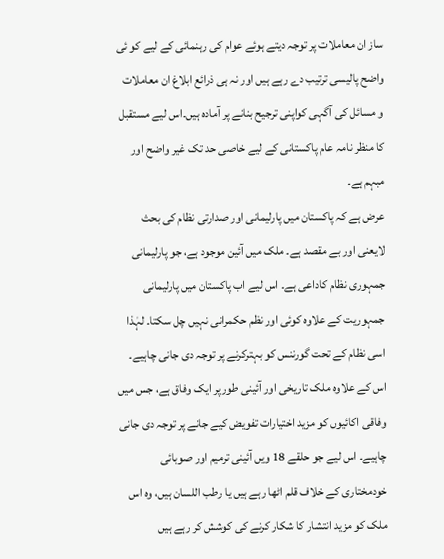ساز ان معاملات پر توجہ دیتے ہوئے عوام کی رہنمائی کے لیے کو ئی واضح پالیسی ترتیب دے رہے ہیں اور نہ ہی ذرائع ابلاغ ان معاملات و مسائل کی آگہی کواپنی ترجیح بنانے پر آمادہ ہیں۔اس لیے مستقبل کا منظر نامہ عام پاکستانی کے لیے خاصی حد تک غیر واضح اور مبہم ہے۔
عرض ہے کہ پاکستان میں پارلیمانی اور صدارتی نظام کی بحث لایعنی اور بے مقصد ہے۔ ملک میں آئین موجود ہے، جو پارلیمانی جمہوری نظام کاداعی ہے۔ اس لیے اب پاکستان میں پارلیمانی جمہوریت کے علاوہ کوئی اور نظم حکمرانی نہیں چل سکتا۔ لہٰذا اسی نظام کے تحت گورننس کو بہترکرنے پر توجہ دی جانی چاہیے۔ اس کے علاوہ ملک تاریخی اور آئینی طورپر ایک وفاق ہے، جس میں وفاقی اکائیوں کو مزید اختیارات تفویض کیے جانے پر توجہ دی جانی چاہیے۔ اس لیے جو حلقے 18 ویں آئینی ترمیم اور صوبائی خودمختاری کے خلاف قلم اٹھا رہے ہیں یا رطب اللسان ہیں، وہ اس ملک کو مزید انتشار کا شکار کرنے کی کوشش کر رہے ہیں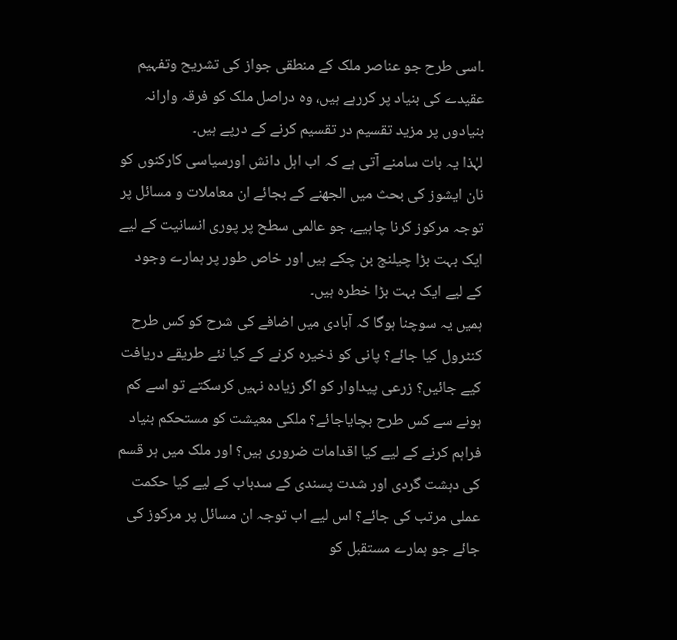۔اسی طرح جو عناصر ملک کے منطقی جواز کی تشریح وتفہیم عقیدے کی بنیاد پر کررہے ہیں، وہ دراصل ملک کو فرقہ وارانہ بنیادوں پر مزید تقسیم در تقسیم کرنے کے درپے ہیں۔
لہٰذا یہ بات سامنے آتی ہے کہ اب اہل دانش اورسیاسی کارکنوں کو نان ایشوز کی بحث میں الجھنے کے بجائے ان معاملات و مسائل پر توجہ مرکوز کرنا چاہیے، جو عالمی سطح پر پوری انسانیت کے لیے ایک بہت بڑا چیلنج بن چکے ہیں اور خاص طور پر ہمارے وجود کے لیے ایک بہت بڑا خطرہ ہیں۔
ہمیں یہ سوچنا ہوگا کہ آبادی میں اضافے کی شرح کو کس طرح کنٹرول کیا جائے؟ پانی کو ذخیرہ کرنے کے کیا نئے طریقے دریافت کیے جائیں؟ زرعی پیداوار کو اگر زیادہ نہیں کرسکتے تو اسے کم ہونے سے کس طرح بچایاجائے؟ ملکی معیشت کو مستحکم بنیاد فراہم کرنے کے لیے کیا اقدامات ضروری ہیں؟ اور ملک میں ہر قسم کی دہشت گردی اور شدت پسندی کے سدباب کے لیے کیا حکمت عملی مرتب کی جائے؟ اس لیے اب توجہ ان مسائل پر مرکوز کی جائے جو ہمارے مستقبل کو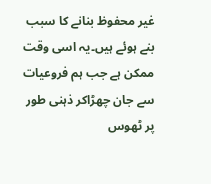غیر محفوظ بنانے کا سبب بنے ہوئے ہیں۔یہ اسی وقت ممکن ہے جب ہم فروعیات سے جان چھڑاکر ذہنی طور پر ٹھوس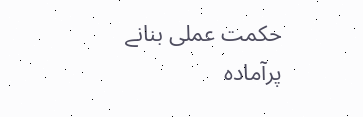حکمت عملی بنانے پرآمادہ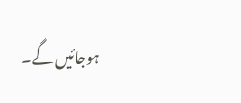ہوجائیں گے۔